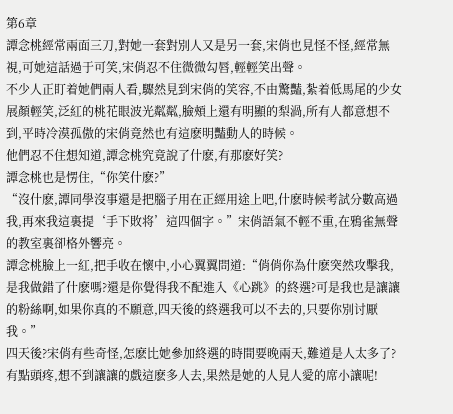第6章
譚念桃經常兩面三刀,對她一套對別人又是另一套,宋俏也見怪不怪,經常無視,可她這話過于可笑,宋俏忍不住微微勾唇,輕輕笑出聲。
不少人正盯着她們兩人看,驟然見到宋俏的笑容,不由驚豔,紮着低馬尾的少女展顏輕笑,泛紅的桃花眼波光粼粼,臉頰上還有明顯的梨渦,所有人都意想不到,平時冷漠孤傲的宋俏竟然也有這麽明豔動人的時候。
他們忍不住想知道,譚念桃究竟說了什麽,有那麽好笑?
譚念桃也是愣住,“你笑什麽?”
“沒什麽,譚同學沒事還是把腦子用在正經用途上吧,什麽時候考試分數高過我,再來我這裏提‘手下敗将’這四個字。”宋俏語氣不輕不重,在鴉雀無聲的教室裏卻格外響亮。
譚念桃臉上一紅,把手收在懷中,小心翼翼問道:“俏俏你為什麽突然攻擊我,是我做錯了什麽嗎?還是你覺得我不配進入《心跳》的終選?可是我也是讓讓的粉絲啊,如果你真的不願意,四天後的終選我可以不去的,只要你別讨厭我。”
四天後?宋俏有些奇怪,怎麽比她參加終選的時間要晚兩天,難道是人太多了?
有點頭疼,想不到讓讓的戲這麽多人去,果然是她的人見人愛的席小讓呢!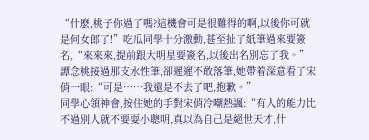“什麽,桃子你過了嗎?這機會可是很難得的啊,以後你可就是何女郎了!”吃瓜同學十分激動,甚至扯了紙筆過來要簽名,“來來來,提前跟大明星要簽名,以後出名別忘了我。”
譚念桃接過那支水性筆,卻遲遲不敢落筆,她帶着深意看了宋俏一眼:“可是……我還是不去了吧,抱歉。”
同學心領神會,按住她的手對宋俏冷嘲熱諷:“有人的能力比不過別人就不要耍小聰明,真以為自己是絕世天才,什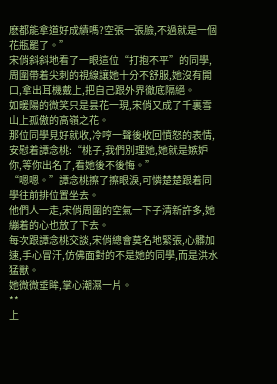麽都能拿道好成績嗎?空張一張臉,不過就是一個花瓶罷了。”
宋俏斜斜地看了一眼這位“打抱不平”的同學,周圍帶着尖刺的視線讓她十分不舒服,她沒有開口,拿出耳機戴上,把自己跟外界徹底隔絕。
如暖陽的微笑只是昙花一現,宋俏又成了千裏雪山上孤傲的高嶺之花。
那位同學見好就收,冷哼一聲後收回憤怒的表情,安慰着譚念桃:“桃子,我們別理她,她就是嫉妒你,等你出名了,看她後不後悔。”
“嗯嗯。”譚念桃擦了擦眼淚,可憐楚楚跟着同學往前排位置坐去。
他們人一走,宋俏周圍的空氣一下子清新許多,她繃着的心也放了下去。
每次跟譚念桃交談,宋俏總會莫名地緊張,心髒加速,手心冒汗,仿佛面對的不是她的同學,而是洪水猛獸。
她微微垂眸,掌心潮濕一片。
**
上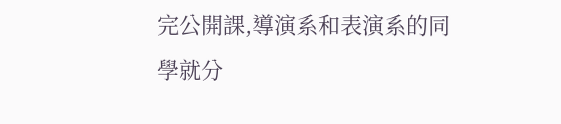完公開課,導演系和表演系的同學就分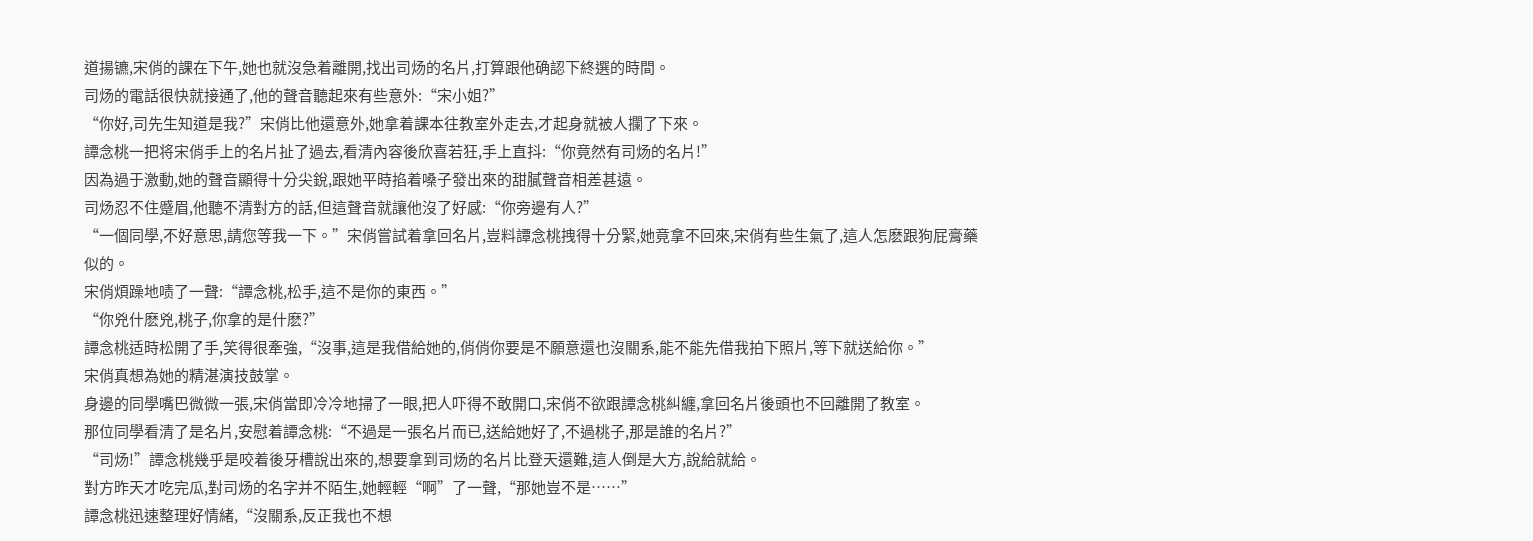道揚镳,宋俏的課在下午,她也就沒急着離開,找出司炀的名片,打算跟他确認下終選的時間。
司炀的電話很快就接通了,他的聲音聽起來有些意外:“宋小姐?”
“你好,司先生知道是我?”宋俏比他還意外,她拿着課本往教室外走去,才起身就被人攔了下來。
譚念桃一把将宋俏手上的名片扯了過去,看清內容後欣喜若狂,手上直抖:“你竟然有司炀的名片!”
因為過于激動,她的聲音顯得十分尖銳,跟她平時掐着嗓子發出來的甜膩聲音相差甚遠。
司炀忍不住蹙眉,他聽不清對方的話,但這聲音就讓他沒了好感:“你旁邊有人?”
“一個同學,不好意思,請您等我一下。”宋俏嘗試着拿回名片,豈料譚念桃拽得十分緊,她竟拿不回來,宋俏有些生氣了,這人怎麽跟狗屁膏藥似的。
宋俏煩躁地啧了一聲:“譚念桃,松手,這不是你的東西。”
“你兇什麽兇,桃子,你拿的是什麽?”
譚念桃适時松開了手,笑得很牽強,“沒事,這是我借給她的,俏俏你要是不願意還也沒關系,能不能先借我拍下照片,等下就送給你。”
宋俏真想為她的精湛演技鼓掌。
身邊的同學嘴巴微微一張,宋俏當即冷冷地掃了一眼,把人吓得不敢開口,宋俏不欲跟譚念桃糾纏,拿回名片後頭也不回離開了教室。
那位同學看清了是名片,安慰着譚念桃:“不過是一張名片而已,送給她好了,不過桃子,那是誰的名片?”
“司炀!”譚念桃幾乎是咬着後牙槽說出來的,想要拿到司炀的名片比登天還難,這人倒是大方,說給就給。
對方昨天才吃完瓜,對司炀的名字并不陌生,她輕輕“啊”了一聲,“那她豈不是……”
譚念桃迅速整理好情緒,“沒關系,反正我也不想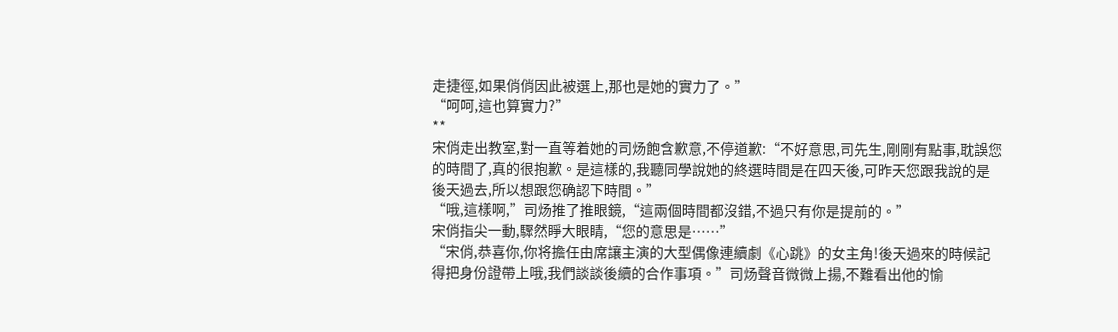走捷徑,如果俏俏因此被選上,那也是她的實力了。”
“呵呵,這也算實力?”
**
宋俏走出教室,對一直等着她的司炀飽含歉意,不停道歉:“不好意思,司先生,剛剛有點事,耽誤您的時間了,真的很抱歉。是這樣的,我聽同學說她的終選時間是在四天後,可昨天您跟我說的是後天過去,所以想跟您确認下時間。”
“哦,這樣啊,”司炀推了推眼鏡,“這兩個時間都沒錯,不過只有你是提前的。”
宋俏指尖一動,驟然睜大眼睛,“您的意思是……”
“宋俏,恭喜你,你将擔任由席讓主演的大型偶像連續劇《心跳》的女主角!後天過來的時候記得把身份證帶上哦,我們談談後續的合作事項。”司炀聲音微微上揚,不難看出他的愉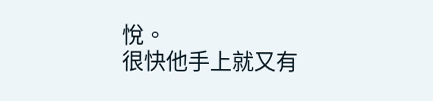悅。
很快他手上就又有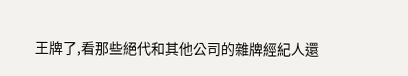王牌了,看那些絕代和其他公司的雜牌經紀人還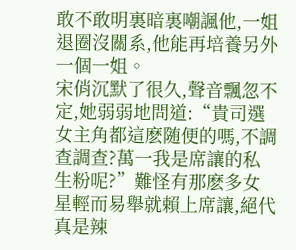敢不敢明裏暗裏嘲諷他,一姐退圈沒關系,他能再培養另外一個一姐。
宋俏沉默了很久,聲音飄忽不定,她弱弱地問道:“貴司選女主角都這麽随便的嗎,不調查調查?萬一我是席讓的私生粉呢?”難怪有那麽多女星輕而易舉就賴上席讓,絕代真是辣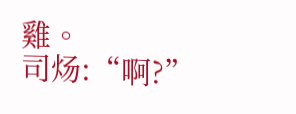雞。
司炀:“啊?”